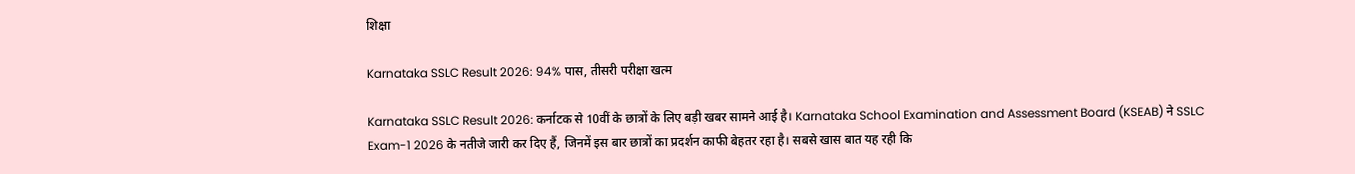शिक्षा

Karnataka SSLC Result 2026: 94% पास, तीसरी परीक्षा खत्म

Karnataka SSLC Result 2026: कर्नाटक से 10वीं के छात्रों के लिए बड़ी खबर सामने आई है। Karnataka School Examination and Assessment Board (KSEAB) ने SSLC Exam-1 2026 के नतीजे जारी कर दिए हैं, जिनमें इस बार छात्रों का प्रदर्शन काफी बेहतर रहा है। सबसे खास बात यह रही कि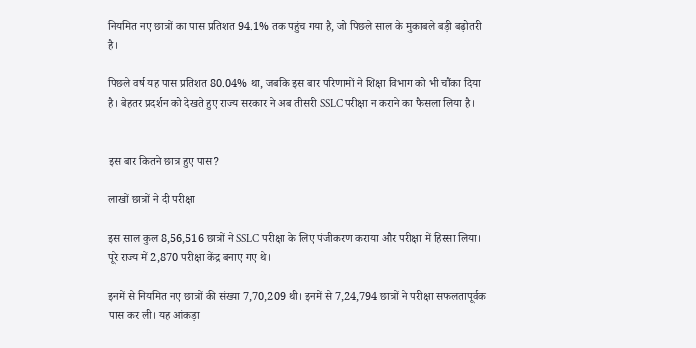नियमित नए छात्रों का पास प्रतिशत 94.1% तक पहुंच गया है, जो पिछले साल के मुकाबले बड़ी बढ़ोतरी है।

पिछले वर्ष यह पास प्रतिशत 80.04% था, जबकि इस बार परिणामों ने शिक्षा विभाग को भी चौंका दिया है। बेहतर प्रदर्शन को देखते हुए राज्य सरकार ने अब तीसरी SSLC परीक्षा न कराने का फैसला लिया है।


इस बार कितने छात्र हुए पास?

लाखों छात्रों ने दी परीक्षा

इस साल कुल 8,56,516 छात्रों ने SSLC परीक्षा के लिए पंजीकरण कराया और परीक्षा में हिस्सा लिया। पूरे राज्य में 2,870 परीक्षा केंद्र बनाए गए थे।

इनमें से नियमित नए छात्रों की संख्या 7,70,209 थी। इनमें से 7,24,794 छात्रों ने परीक्षा सफलतापूर्वक पास कर ली। यह आंकड़ा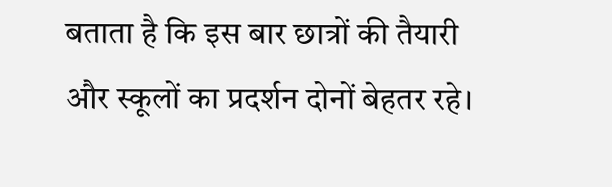बताता है कि इस बार छात्रों की तैयारी और स्कूलों का प्रदर्शन दोनों बेहतर रहे।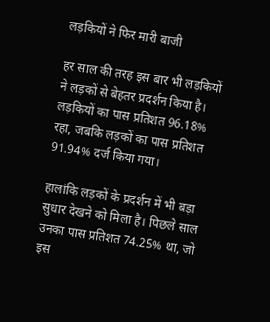लड़कियों ने फिर मारी बाजी

हर साल की तरह इस बार भी लड़कियों ने लड़कों से बेहतर प्रदर्शन किया है। लड़कियों का पास प्रतिशत 96.18% रहा, जबकि लड़कों का पास प्रतिशत 91.94% दर्ज किया गया।

हालांकि लड़कों के प्रदर्शन में भी बड़ा सुधार देखने को मिला है। पिछले साल उनका पास प्रतिशत 74.25% था, जो इस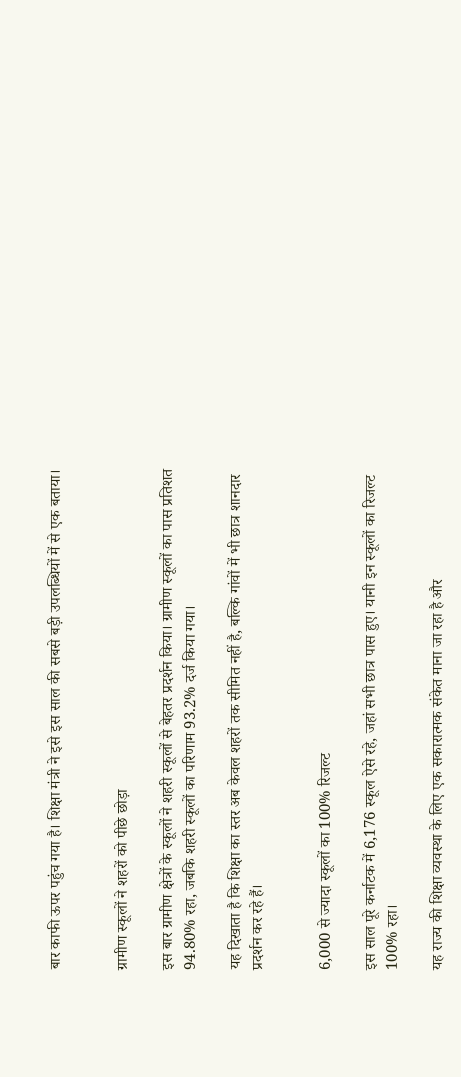बार काफी ऊपर पहुंच गया है। शिक्षा मंत्री ने इसे इस साल की सबसे बड़ी उपलब्धियों में से एक बताया।


ग्रामीण स्कूलों ने शहरों को पीछे छोड़ा

इस बार ग्रामीण क्षेत्रों के स्कूलों ने शहरी स्कूलों से बेहतर प्रदर्शन किया। ग्रामीण स्कूलों का पास प्रतिशत 94.80% रहा, जबकि शहरी स्कूलों का परिणाम 93.2% दर्ज किया गया।

यह दिखाता है कि शिक्षा का स्तर अब केवल शहरों तक सीमित नहीं है, बल्कि गांवों में भी छात्र शानदार प्रदर्शन कर रहे हैं।


6,000 से ज्यादा स्कूलों का 100% रिजल्ट

इस साल पूरे कर्नाटक में 6,176 स्कूल ऐसे रहे, जहां सभी छात्र पास हुए। यानी इन स्कूलों का रिजल्ट 100% रहा।

यह राज्य की शिक्षा व्यवस्था के लिए एक सकारात्मक संकेत माना जा रहा है और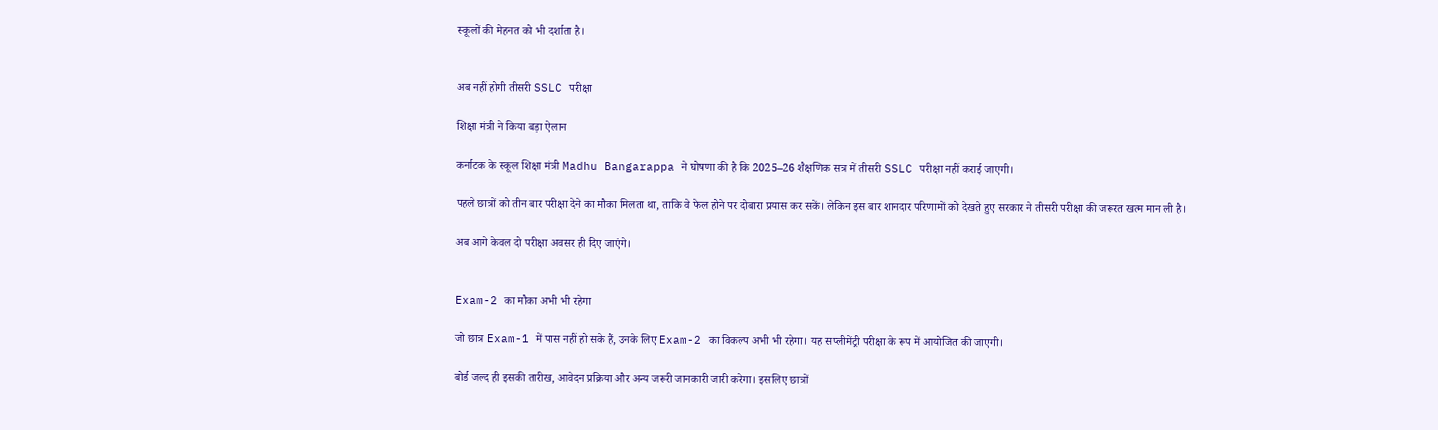स्कूलों की मेहनत को भी दर्शाता है।


अब नहीं होगी तीसरी SSLC परीक्षा

शिक्षा मंत्री ने किया बड़ा ऐलान

कर्नाटक के स्कूल शिक्षा मंत्री Madhu Bangarappa ने घोषणा की है कि 2025–26 शैक्षणिक सत्र में तीसरी SSLC परीक्षा नहीं कराई जाएगी।

पहले छात्रों को तीन बार परीक्षा देने का मौका मिलता था, ताकि वे फेल होने पर दोबारा प्रयास कर सकें। लेकिन इस बार शानदार परिणामों को देखते हुए सरकार ने तीसरी परीक्षा की जरूरत खत्म मान ली है।

अब आगे केवल दो परीक्षा अवसर ही दिए जाएंगे।


Exam-2 का मौका अभी भी रहेगा

जो छात्र Exam-1 में पास नहीं हो सके हैं, उनके लिए Exam-2 का विकल्प अभी भी रहेगा। यह सप्लीमेंट्री परीक्षा के रूप में आयोजित की जाएगी।

बोर्ड जल्द ही इसकी तारीख, आवेदन प्रक्रिया और अन्य जरूरी जानकारी जारी करेगा। इसलिए छात्रों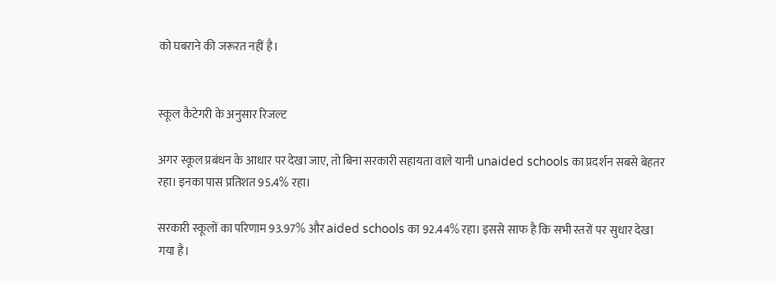को घबराने की जरूरत नहीं है।


स्कूल कैटेगरी के अनुसार रिजल्ट

अगर स्कूल प्रबंधन के आधार पर देखा जाए, तो बिना सरकारी सहायता वाले यानी unaided schools का प्रदर्शन सबसे बेहतर रहा। इनका पास प्रतिशत 95.4% रहा।

सरकारी स्कूलों का परिणाम 93.97% और aided schools का 92.44% रहा। इससे साफ है कि सभी स्तरों पर सुधार देखा गया है।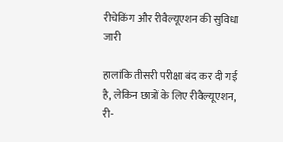रीचेकिंग और रीवैल्यूएशन की सुविधा जारी

हालांकि तीसरी परीक्षा बंद कर दी गई है, लेकिन छात्रों के लिए रीवैल्यूएशन, री-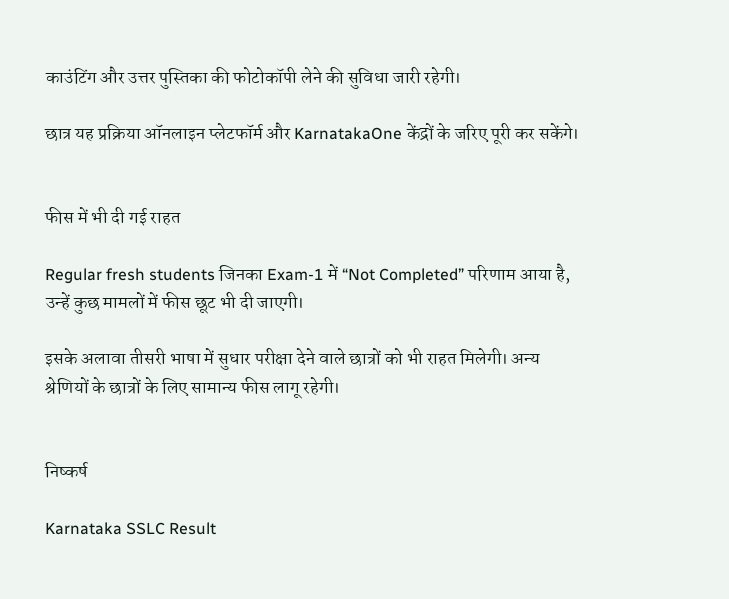काउंटिंग और उत्तर पुस्तिका की फोटोकॉपी लेने की सुविधा जारी रहेगी।

छात्र यह प्रक्रिया ऑनलाइन प्लेटफॉर्म और KarnatakaOne केंद्रों के जरिए पूरी कर सकेंगे।


फीस में भी दी गई राहत

Regular fresh students जिनका Exam-1 में “Not Completed” परिणाम आया है, उन्हें कुछ मामलों में फीस छूट भी दी जाएगी।

इसके अलावा तीसरी भाषा में सुधार परीक्षा देने वाले छात्रों को भी राहत मिलेगी। अन्य श्रेणियों के छात्रों के लिए सामान्य फीस लागू रहेगी।


निष्कर्ष

Karnataka SSLC Result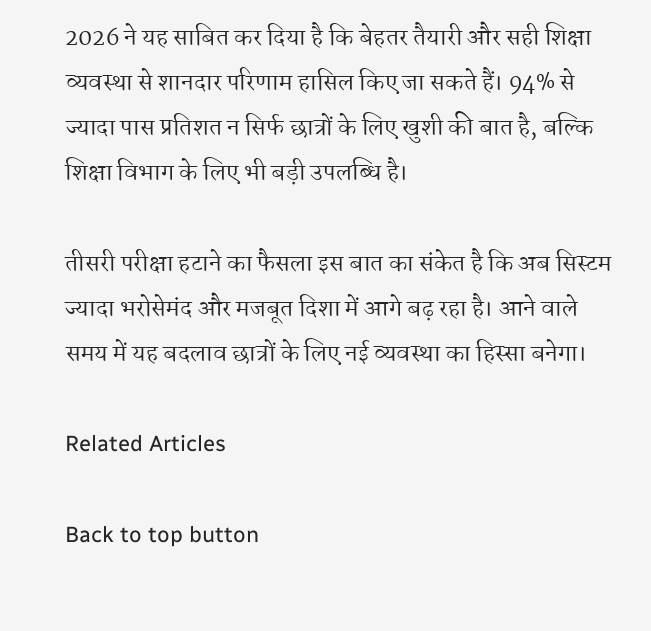2026 ने यह साबित कर दिया है कि बेहतर तैयारी और सही शिक्षा व्यवस्था से शानदार परिणाम हासिल किए जा सकते हैं। 94% से ज्यादा पास प्रतिशत न सिर्फ छात्रों के लिए खुशी की बात है, बल्कि शिक्षा विभाग के लिए भी बड़ी उपलब्धि है।

तीसरी परीक्षा हटाने का फैसला इस बात का संकेत है कि अब सिस्टम ज्यादा भरोसेमंद और मजबूत दिशा में आगे बढ़ रहा है। आने वाले समय में यह बदलाव छात्रों के लिए नई व्यवस्था का हिस्सा बनेगा।

Related Articles

Back to top button